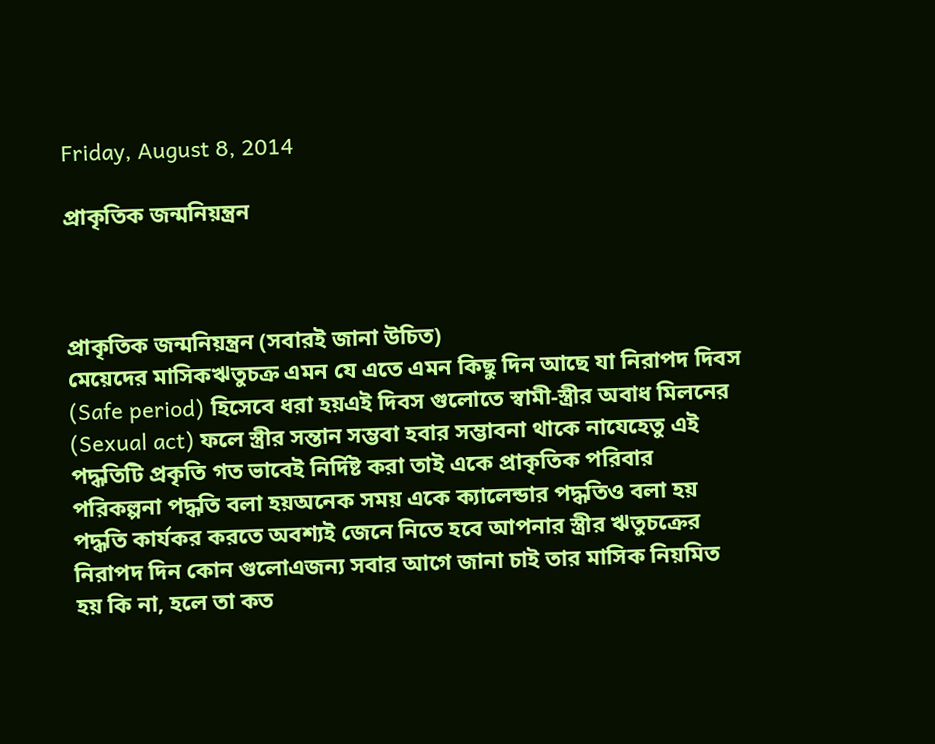Friday, August 8, 2014

প্রাকৃতিক জন্মনিয়ন্ত্রন



প্রাকৃতিক জন্মনিয়ন্ত্রন (সবারই জানা উচিত)
মেয়েদের মাসিকঋতুচক্র এমন যে এতে এমন কিছু দিন আছে যা নিরাপদ দিবস (Safe period) হিসেবে ধরা হয়এই দিবস গুলোতে স্বামী-স্ত্রীর অবাধ মিলনের (Sexual act) ফলে স্ত্রীর সন্তান সম্ভবা হবার সম্ভাবনা থাকে নাযেহেতু এই পদ্ধতিটি প্রকৃতি গত ভাবেই নির্দিষ্ট করা তাই একে প্রাকৃতিক পরিবার পরিকল্পনা পদ্ধতি বলা হয়অনেক সময় একে ক্যালেন্ডার পদ্ধতিও বলা হয়
পদ্ধতি কার্যকর করতে অবশ্যই জেনে নিতে হবে আপনার স্ত্রীর ঋতুচক্রের নিরাপদ দিন কোন গুলোএজন্য সবার আগে জানা চাই তার মাসিক নিয়মিত হয় কি না, হলে তা কত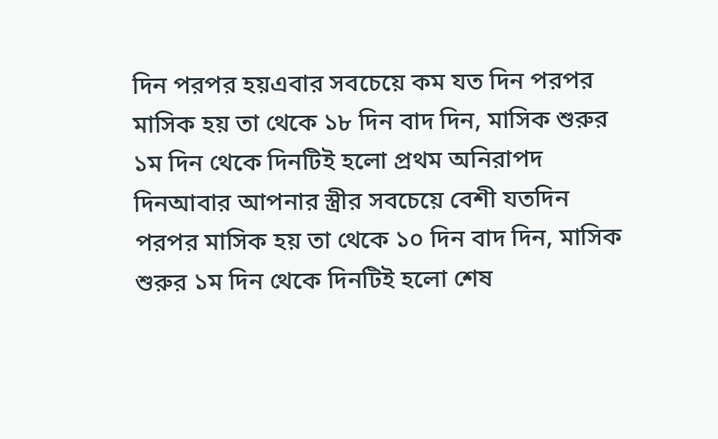দিন পরপর হয়এবার সবচেয়ে কম যত দিন পরপর মাসিক হয় তা থেকে ১৮ দিন বাদ দিন, মাসিক শুরুর ১ম দিন থেকে দিনটিই হলো প্রথম অনিরাপদ দিনআবার আপনার স্ত্রীর সবচেয়ে বেশী যতদিন পরপর মাসিক হয় তা থেকে ১০ দিন বাদ দিন, মাসিক শুরুর ১ম দিন থেকে দিনটিই হলো শেষ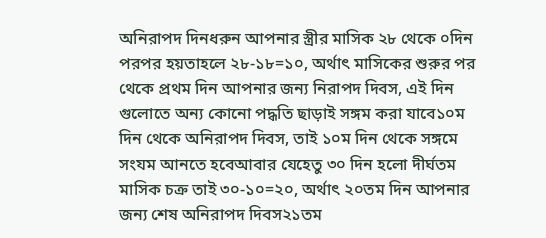অনিরাপদ দিনধরুন আপনার স্ত্রীর মাসিক ২৮ থেকে ০দিন পরপর হয়তাহলে ২৮-১৮=১০, অর্থাৎ মাসিকের শুরুর পর থেকে প্রথম দিন আপনার জন্য নিরাপদ দিবস, এই দিন গুলোতে অন্য কোনো পদ্ধতি ছাড়াই সঙ্গম করা যাবে১০ম দিন থেকে অনিরাপদ দিবস, তাই ১০ম দিন থেকে সঙ্গমে সংযম আনতে হবেআবার যেহেতু ৩০ দিন হলো দীর্ঘতম মাসিক চক্র তাই ৩০-১০=২০, অর্থাৎ ২০তম দিন আপনার জন্য শেষ অনিরাপদ দিবস২১তম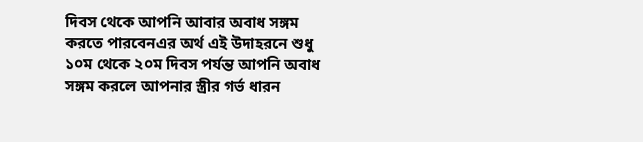দিবস থেকে আপনি আবার অবাধ সঙ্গম করতে পারবেনএর অর্থ এই উদাহরনে শুধু ১০ম থেকে ২০ম দিবস পর্যন্ত আপনি অবাধ সঙ্গম করলে আপনার স্ত্রীর গর্ভ ধারন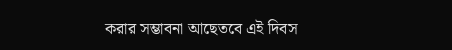করার সম্ভাবনা আছেতবে এই দিবস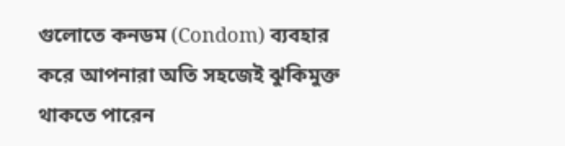গুলোতে কনডম (Condom) ব্যবহার করে আপনারা অতি সহজেই ঝুকিমুক্ত থাকতে পারেন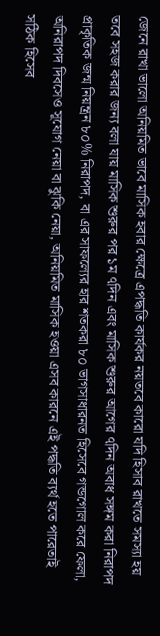জেনে রাখা ভালো অনিয়মিত ভাবে মাসিক হবার ক্ষেত্রে এপদ্ধতি কার্যকর নয়তবে কারো যদি হিসাব রাখতে সমস্যা হয় তবে সহজ করার জন্য বলা যায় মাসিক শুরুর পর ১ম ৭দিন এবং মাসিক শুরুর আগের ৭দিন অবাধ সঙ্গম করা নিরাপদ
প্রাকৃতিক জন্ম নিয়ন্ত্রন ৮০% নিরাপদ, বা এর সাফল্যের হার শতকরা ৮০ ভাগসাধারনত হিসেবে গন্ডগোল করে ফেলা, অনিরাপদ দিবসেও সূযোগ নেয়া বা ঝুকি নেয়া, অনিয়মিত মাসিক হওয়া এসব কারনে এই পদ্ধতি ব্যর্থ হতে পারেতাই সঠিক হিসেব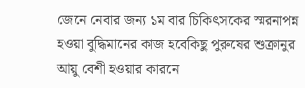জেনে নেবার জন্য ১ম বার চিকিৎসকের স্মরনাপন্ন হওয়া বুদ্ধিমানের কাজ হবেকিছু পুরুষের শুক্রানুর আয়ু বেশী হওয়ার কারনে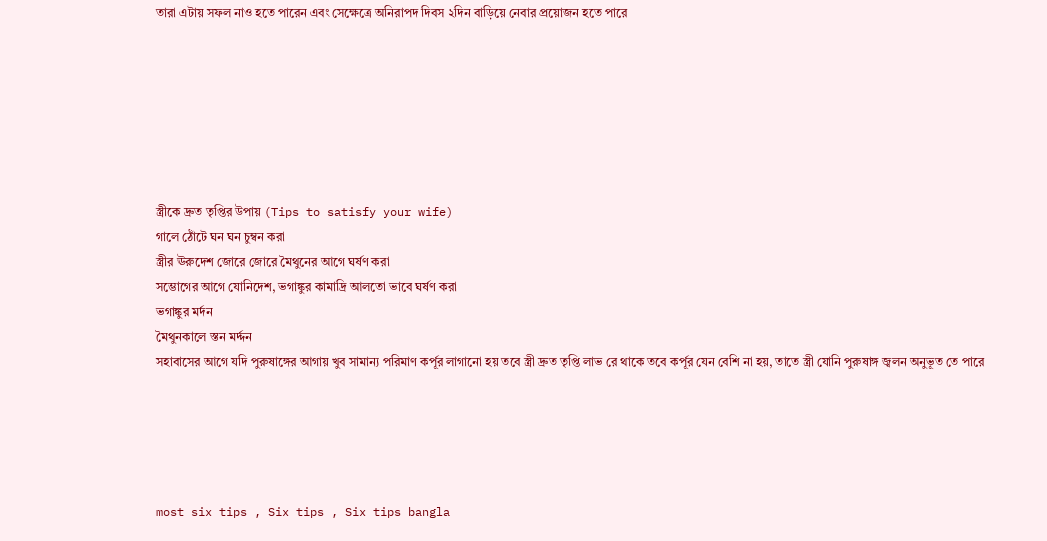তারা এটায় সফল নাও হতে পারেন এবং সেক্ষেত্রে অনিরাপদ দিবস ২দিন বাড়িয়ে নেবার প্রয়োজন হতে পারে







স্ত্রীকে দ্রুত তৃপ্তির উপায় (Tips to satisfy your wife)
গালে ঠোঁটে ঘন ঘন চুম্বন করা
স্ত্রীর ঊরুদেশ জোরে জোরে মৈথুনের আগে ঘর্ষণ করা
সম্ভোগের আগে যোনিদেশ, ভগাঙ্কুর কামাদ্রি আলতো ভাবে ঘর্ষণ করা
ভগাঙ্কুর মর্দন
মৈথুনকালে স্তন মর্দ্দন
সহাবাসের আগে যদি পুরুষাঙ্গের আগায় খুব সামান্য পরিমাণ কর্পূর লাগানো হয় তবে স্ত্রী দ্রুত তৃপ্তি লাভ রে থাকে তবে কর্পূর যেন বেশি না হয়, তাতে স্ত্রী যোনি পুরুষাঙ্গ জ্বলন অনুভূত তে পারে





most six tips , Six tips , Six tips bangla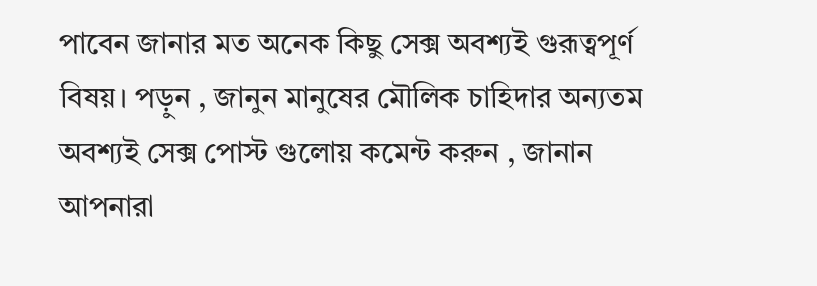পাবেন জানার মত অনেক কিছু সেক্স অবশ্যই গুরূত্বপূর্ণ বিষয়। পড়ুন , জানুন মানুষের মৌলিক চাহিদার অন্যতম অবশ্যই সেক্স পোস্ট গুলোয় কমেন্ট করুন , জানান আপনারা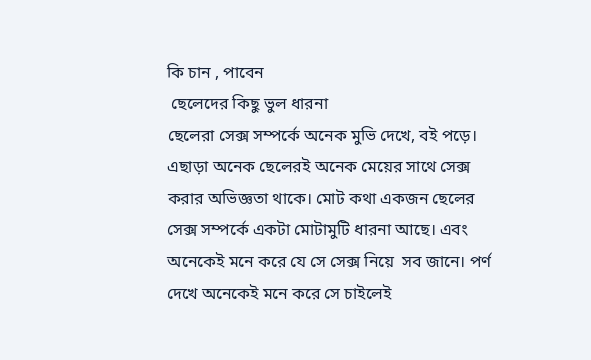কি চান , পাবেন
 ছেলেদের কিছু ভুল ধারনা
ছেলেরা সেক্স সম্পর্কে অনেক মুভি দেখে, বই পড়ে। এছাড়া অনেক ছেলেরই অনেক মেয়ের সাথে সেক্স করার অভিজ্ঞতা থাকে। মোট কথা একজন ছেলের সেক্স সম্পর্কে একটা মোটামুটি ধারনা আছে। এবং অনেকেই মনে করে যে সে সেক্স নিয়ে  সব জানে। পর্ণ দেখে অনেকেই মনে করে সে চাইলেই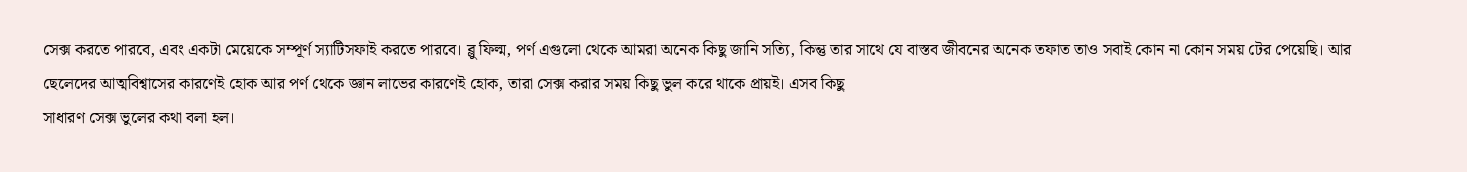সেক্স করতে পারবে, এবং একটা মেয়েকে সম্পূর্ণ স্যাটিসফাই করতে পারবে। ব্লু ফিল্ম, পর্ণ এগুলো থেকে আমরা অনেক কিছু জানি সত্যি, কিন্তু তার সাথে যে বাস্তব জীবনের অনেক তফাত তাও সবাই কোন না কোন সময় টের পেয়েছি। আর ছেলেদের আত্মবিশ্বাসের কারণেই হোক আর পর্ণ থেকে জ্ঞান লাভের কারণেই হোক, তারা সেক্স করার সময় কিছু ভুল করে থাকে প্রায়ই। এসব কিছু
সাধারণ সেক্স ভুলের কথা বলা হল।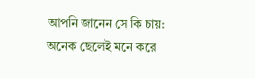আপনি জানেন সে কি চায়: অনেক ছেলেই মনে করে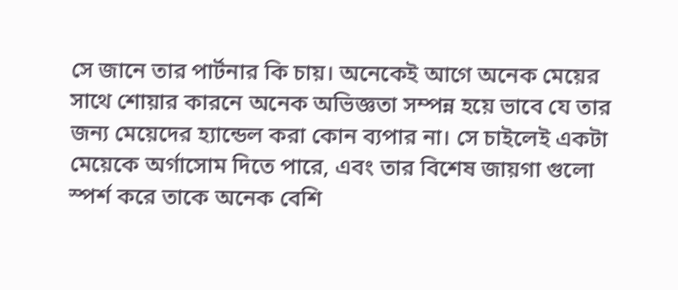সে জানে তার পার্টনার কি চায়। অনেকেই আগে অনেক মেয়ের সাথে শোয়ার কারনে অনেক অভিজ্ঞতা সম্পন্ন হয়ে ভাবে যে তার জন্য মেয়েদের হ্যান্ডেল করা কোন ব্যপার না। সে চাইলেই একটা মেয়েকে অর্গাসোম দিতে পারে, এবং তার বিশেষ জায়গা গুলো স্পর্শ করে তাকে অনেক বেশি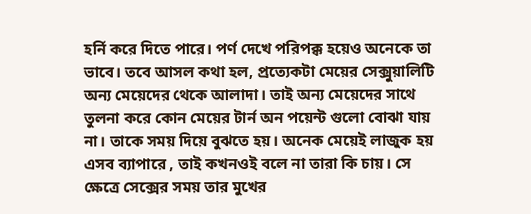হর্নি করে দিতে পারে। পর্ণ দেখে পরিপক্ক হয়েও অনেকে তা ভাবে। তবে আসল কথা হল, প্রত্যেকটা মেয়ের সেক্সুয়ালিটি অন্য মেয়েদের থেকে আলাদা। তাই অন্য মেয়েদের সাথে তুলনা করে কোন মেয়ের টার্ন অন পয়েন্ট গুলো বোঝা যায় না। তাকে সময় দিয়ে বুঝতে হয়। অনেক মেয়েই লাজুক হয় এসব ব্যাপারে , তাই কখনওই বলে না তারা কি চায়। সে ক্ষেত্রে সেক্সের সময় তার মুখের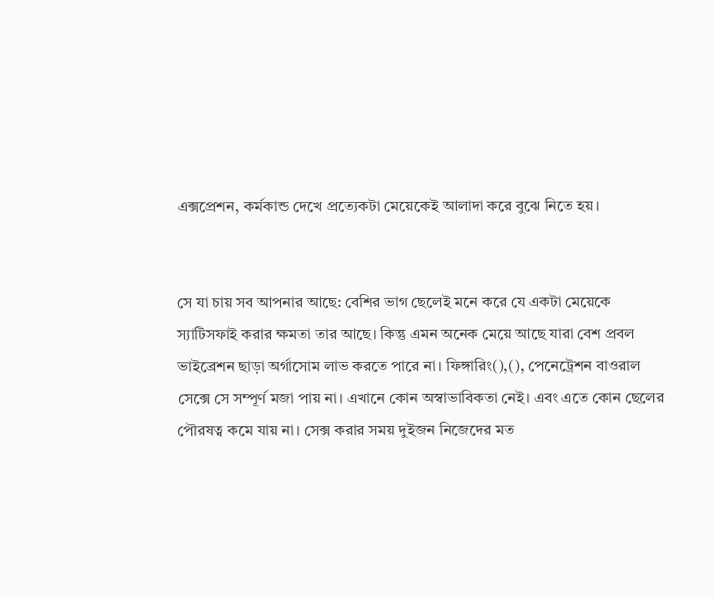এক্সপ্রেশন, কর্মকান্ড দেখে প্রত্যেকটা মেয়েকেই আলাদা করে বুঝে নিতে হয়।


সে যা চায় সব আপনার আছে: বেশির ভাগ ছেলেই মনে করে যে একটা মেয়েকে স্যাটিসফাই করার ক্ষমতা তার আছে। কিন্তু এমন অনেক মেয়ে আছে যারা বেশ প্রবল ভাইব্রেশন ছাড়া অর্গাসোম লাভ করতে পারে না। ফিঙ্গারিং(),(), পেনেট্রেশন বাওরাল সেক্সে সে সম্পূর্ণ মজা পায় না। এখানে কোন অস্বাভাবিকতা নেই। এবং এতে কোন ছেলের পৌরষত্ব কমে যায় না। সেক্স করার সময় দুইজন নিজেদের মত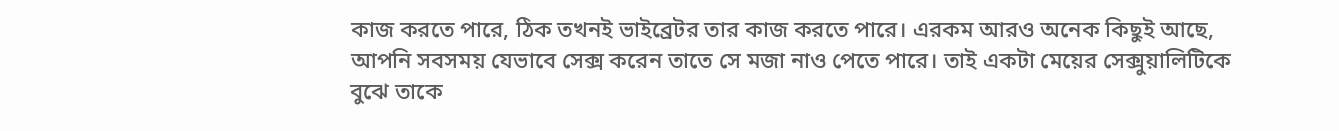কাজ করতে পারে, ঠিক তখনই ভাইব্রেটর তার কাজ করতে পারে। এরকম আরও অনেক কিছুই আছে, আপনি সবসময় যেভাবে সেক্স করেন তাতে সে মজা নাও পেতে পারে। তাই একটা মেয়ের সেক্সুয়ালিটিকে বুঝে তাকে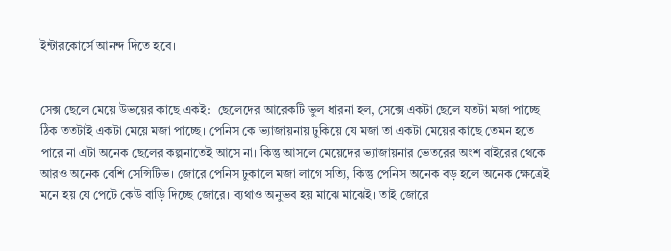ইন্টারকোর্সে আনন্দ দিতে হবে।


সেক্স ছেলে মেয়ে উভয়ের কাছে একই:  ছেলেদের আরেকটি ভুল ধারনা হল, সেক্সে একটা ছেলে যতটা মজা পাচ্ছে ঠিক ততটাই একটা মেয়ে মজা পাচ্ছে। পেনিস কে ভ্যাজায়নায় ঢুকিয়ে যে মজা তা একটা মেয়ের কাছে তেমন হতে পারে না এটা অনেক ছেলের কল্পনাতেই আসে না। কিন্তু আসলে মেয়েদের ভ্যাজায়নার ভেতরের অংশ বাইরের থেকে আরও অনেক বেশি সেন্সিটিভ। জোরে পেনিস ঢুকালে মজা লাগে সত্যি, কিন্তু পেনিস অনেক বড় হলে অনেক ক্ষেত্রেই মনে হয় যে পেটে কেউ বাড়ি দিচ্ছে জোরে। ব্যথাও অনুভব হয় মাঝে মাঝেই। তাই জোরে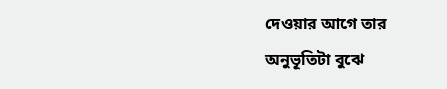দেওয়ার আগে তার অনুভূতিটা বুঝে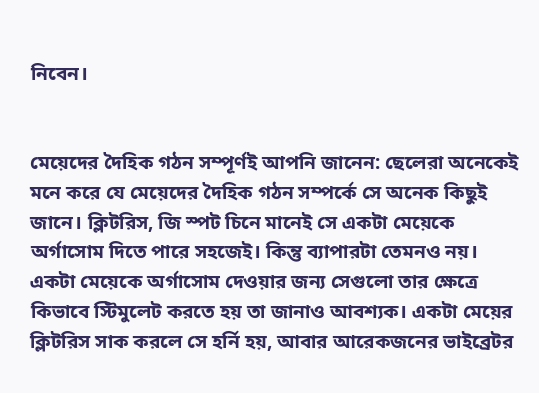নিবেন।


মেয়েদের দৈহিক গঠন সম্পূর্ণই আপনি জানেন: ছেলেরা অনেকেই মনে করে যে মেয়েদের দৈহিক গঠন সম্পর্কে সে অনেক কিছুই জানে। ক্লিটরিস, জি স্পট চিনে মানেই সে একটা মেয়েকে অর্গাসোম দিতে পারে সহজেই। কিন্তু ব্যাপারটা তেমনও নয়। একটা মেয়েকে অর্গাসোম দেওয়ার জন্য সেগুলো তার ক্ষেত্রে কিভাবে স্টিমুলেট করতে হয় তা জানাও আবশ্যক। একটা মেয়ের ক্লিটরিস সাক করলে সে হর্নি হয়, আবার আরেকজনের ভাইব্রেটর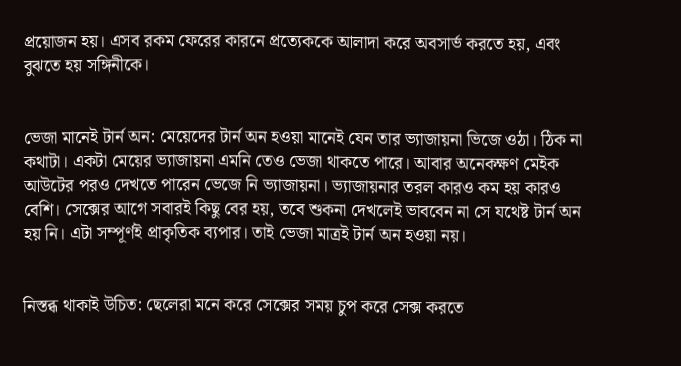প্রয়োজন হয়। এসব রকম ফেরের কারনে প্রত্যেককে আলাদা করে অবসার্ভ করতে হয়, এবং বুঝতে হয় সঙ্গিনীকে।


ভেজা মানেই টার্ন অন: মেয়েদের টার্ন অন হওয়া মানেই যেন তার ভ্যাজায়না ভিজে ওঠা। ঠিক না কথাটা। একটা মেয়ের ভ্যাজায়না এমনি তেও ভেজা থাকতে পারে। আবার অনেকক্ষণ মেইক আউটের পরও দেখতে পারেন ভেজে নি ভ্যাজায়না। ভ্যাজায়নার তরল কারও কম হয় কারও বেশি। সেক্সের আগে সবারই কিছু বের হয়, তবে শুকনা দেখলেই ভাববেন না সে যথেষ্ট টার্ন অন হয় নি। এটা সম্পূর্ণই প্রাকৃতিক ব্যপার। তাই ভেজা মাত্রই টার্ন অন হওয়া নয়।


নিস্তব্ধ থাকাই উচিত: ছেলেরা মনে করে সেক্সের সময় চুপ করে সেক্স করতে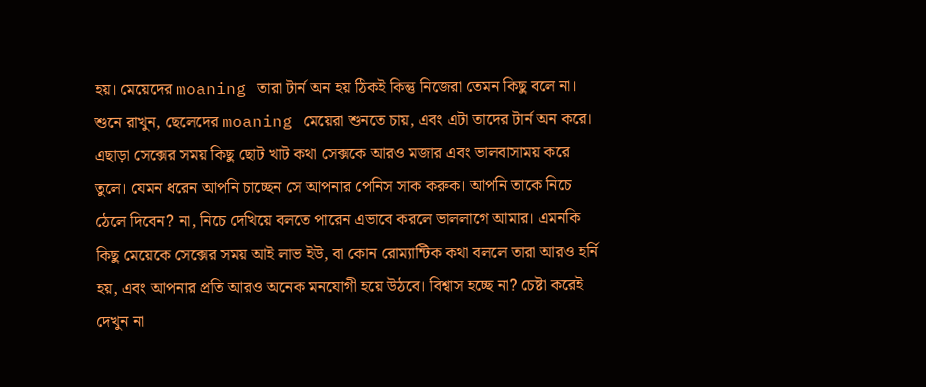হয়। মেয়েদের moaning তারা টার্ন অন হয় ঠিকই কিন্তু নিজেরা তেমন কিছু বলে না। শুনে রাখুন, ছেলেদের moaning মেয়েরা শুনতে চায়, এবং এটা তাদের টার্ন অন করে। এছাড়া সেক্সের সময় কিছু ছোট খাট কথা সেক্সকে আরও মজার এবং ভালবাসাময় করে তুলে। যেমন ধরেন আপনি চাচ্ছেন সে আপনার পেনিস সাক করুক। আপনি তাকে নিচে ঠেলে দিবেন? না, নিচে দেখিয়ে বলতে পারেন এভাবে করলে ভাললাগে আমার। এমনকি কিছু মেয়েকে সেক্সের সময় আই লাভ ইউ, বা কোন রোম্যান্টিক কথা বললে তারা আরও হর্নি হয়, এবং আপনার প্রতি আরও অনেক মনযোগী হয়ে উঠবে। বিশ্বাস হচ্ছে না? চেষ্টা করেই দেখুন না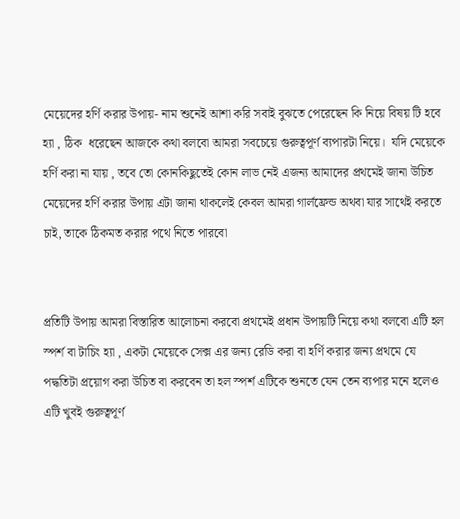মেয়েদের হর্ণি করার উপায়- নাম শুনেই আশা করি সবাই বুঝতে পেরেছেন কি নিয়ে বিষয় টি হবে হ্যা , ঠিক  ধরেছেন আজকে কথা বলবো আমরা সবচেয়ে গুরুত্বপূর্ণ ব্যপারটা নিয়ে।  যদি মেয়েকে হর্ণি করা না যায় , তবে তো কোনকিছুতেই কোন লাভ নেই এজন্য আমাদের প্রথমেই জানা উচিত মেয়েদের হর্ণি করার উপায় এটা জানা থাকলেই কেবল আমরা গার্লফ্রেন্ড অথবা যার সাথেই করতে চাই, তাকে ঠিকমত করার পথে নিতে পারবো


প্রতিটি উপায় আমরা বিস্তারিত আলোচনা করবো প্রথমেই প্রধান উপায়টি নিয়ে কথা বলবো এটি হল স্পর্শ বা টাচিং হ্যা , একটা মেয়েকে সেক্স এর জন্য রেডি করা বা হর্ণি করার জন্য প্রথমে যে পদ্ধতিটা প্রয়োগ করা উচিত বা করবেন তা হল স্পর্শ এটিকে শুনতে যেন তেন ব্যপার মনে হলেও এটি খুবই গুরুত্বপূর্ণ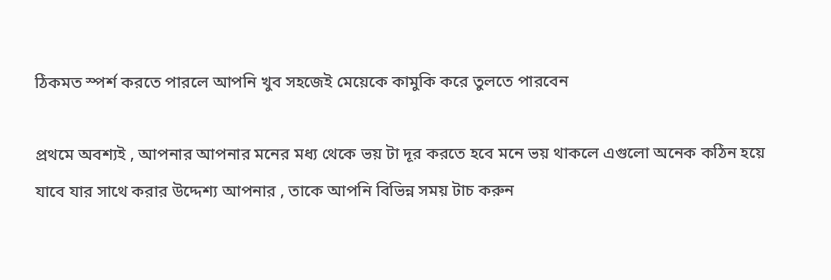ঠিকমত স্পর্শ করতে পারলে আপনি খুব সহজেই মেয়েকে কামুকি করে তুলতে পারবেন

প্রথমে অবশ্যই , আপনার আপনার মনের মধ্য থেকে ভয় টা দূর করতে হবে মনে ভয় থাকলে এগুলো অনেক কঠিন হয়ে যাবে যার সাথে করার উদ্দেশ্য আপনার , তাকে আপনি বিভিন্ন সময় টাচ করুন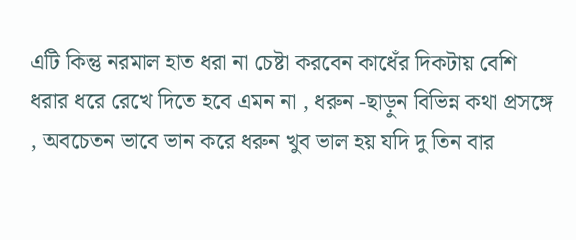এটি কিন্তু নরমাল হাত ধরা না চেষ্টা করবেন কাধেঁর দিকটায় বেশি ধরার ধরে রেখে দিতে হবে এমন না , ধরুন -ছাড়ুন বিভিন্ন কথা প্রসঙ্গে , অবচেতন ভাবে ভান করে ধরুন খুব ভাল হয় যদি দু তিন বার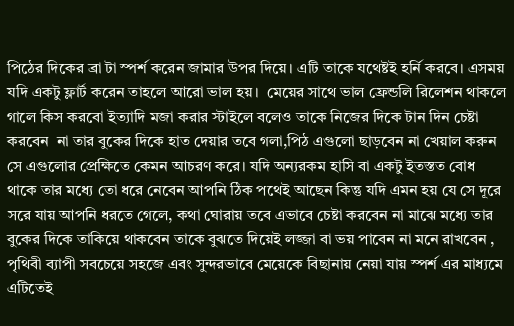পিঠের দিকের ব্রা টা স্পর্শ করেন জামার উপর দিয়ে। এটি তাকে যথেষ্টই হর্নি করবে। এসময় যদি একটু ফ্লার্ট করেন তাহলে আরো ভাল হয়।  মেয়ের সাথে ভাল ফ্রেন্ডলি রিলেশন থাকলে গালে কিস করবো ইত্যাদি মজা করার স্টাইলে বলেও তাকে নিজের দিকে টান দিন চেষ্টা করবেন  না তার বুকের দিকে হাত দেয়ার তবে গলা,পিঠ এগুলো ছাড়বেন না খেয়াল করুন সে এগুলোর প্রেক্ষিতে কেমন আচরণ করে। যদি অন্যরকম হাসি বা একটু ইতস্তত বোধ থাকে তার মধ্যে তো ধরে নেবেন আপনি ঠিক পথেই আছেন কিন্তু যদি এমন হয় যে সে দূরে সরে যায় আপনি ধরতে গেলে, কথা ঘোরায় তবে এভাবে চেষ্টা করবেন না মাঝে মধ্যে তার বুকের দিকে তাকিয়ে থাকবেন তাকে বুঝতে দিয়েই লজ্জা বা ভয় পাবেন না মনে রাখবেন , পৃথিবী ব্যাপী সবচেয়ে সহজে এবং সুন্দরভাবে মেয়েকে বিছানায় নেয়া যায় স্পর্শ এর মাধ্যমে   এটিতেই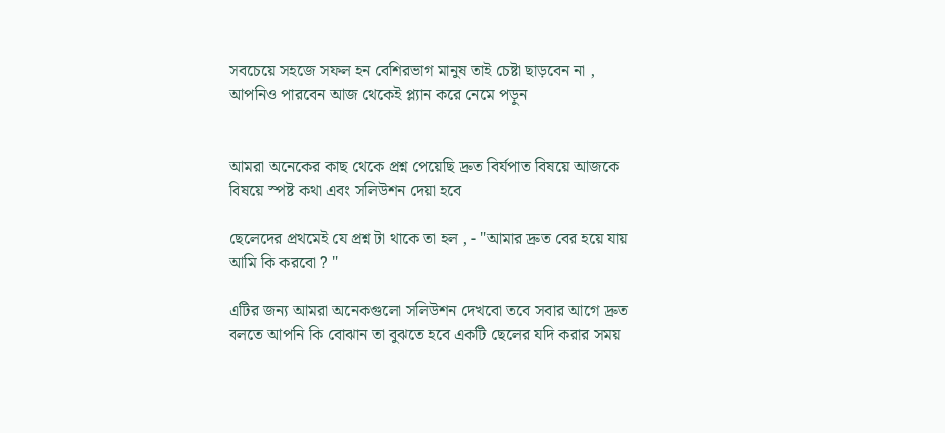সবচেয়ে সহজে সফল হন বেশিরভাগ মানুষ তাই চেষ্টা ছাড়বেন না , আপনিও পারবেন আজ থেকেই প্ল্যান করে নেমে পড়ুন


আমরা অনেকের কাছ থেকে প্রশ্ন পেয়েছি দ্রুত বির্যপাত বিষয়ে আজকে বিষয়ে স্পষ্ট কথা এবং সলিউশন দেয়া হবে

ছেলেদের প্রথমেই যে প্রশ্ন টা থাকে তা হল , - "আমার দ্রুত বের হয়ে যায় আমি কি করবো ? "

এটির জন্য আমরা অনেকগুলো সলিউশন দেখবো তবে সবার আগে দ্রুত বলতে আপনি কি বোঝান তা বুঝতে হবে একটি ছেলের যদি করার সময়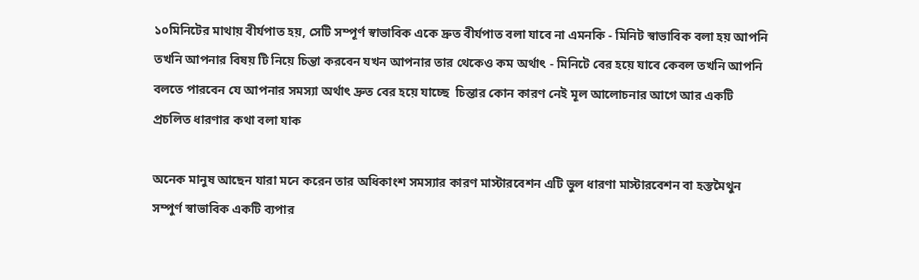১০মিনিটের মাথায় বীর্যপাত হয়, সেটি সম্পূর্ণ স্বাভাবিক একে দ্রুত বীর্যপাত বলা যাবে না এমনকি - মিনিট স্বাভাবিক বলা হয় আপনি তখনি আপনার বিষয় টি নিয়ে চিন্তা করবেন যখন আপনার তার থেকেও কম অর্থাৎ - মিনিটে বের হয়ে যাবে কেবল তখনি আপনি বলতে পারবেন যে আপনার সমস্যা অর্থাৎ দ্রুত বের হয়ে যাচ্ছে  চিন্তার কোন কারণ নেই মূল আলোচনার আগে আর একটি প্রচলিত ধারণার কথা বলা যাক

অনেক মানুষ আছেন যারা মনে করেন তার অধিকাংশ সমস্যার কারণ মাস্টারবেশন এটি ভুল ধারণা মাস্টারবেশন বা হস্তমৈথুন সম্পুর্ণ স্বাভাবিক একটি ব্যপার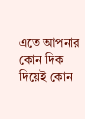এতে আপনার কোন দিক দিয়েই কোন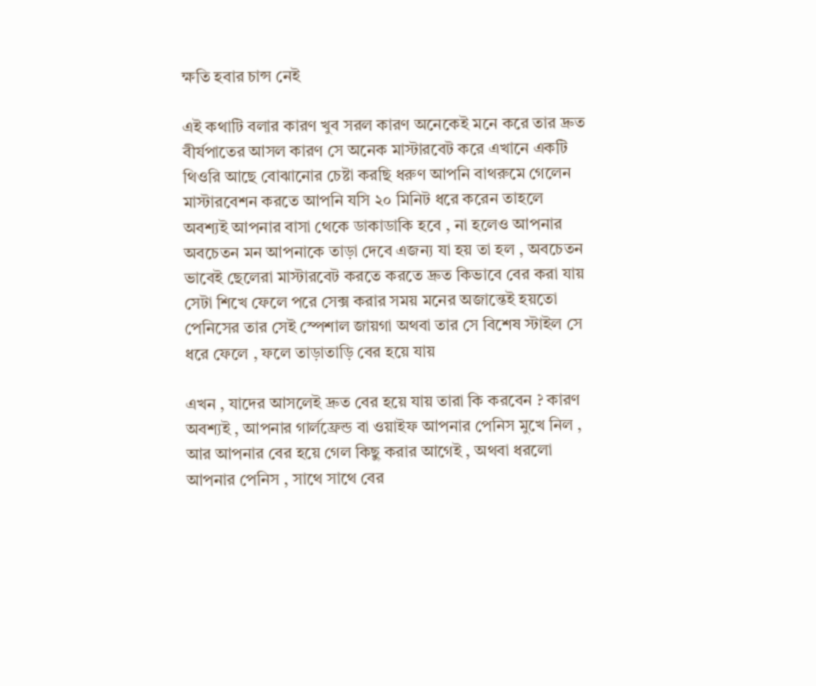ক্ষতি হবার চান্স নেই

এই কথাটি বলার কারণ খুব সরল কারণ অনেকেই মনে করে তার দ্রুত বীর্যপাতের আসল কারণ সে অনেক মাস্টারবেট করে এখানে একটি থিওরি আছে বোঝানোর চেষ্টা করছি ধরুণ আপনি বাথরুমে গেলেন মাস্টারবেশন করতে আপনি যসি ২০ মিনিট ধরে করেন তাহলে অবশ্যই আপনার বাসা থেকে ডাকাডাকি হবে , না হলেও আপনার অবচেতন মন আপনাকে তাড়া দেবে এজন্য যা হয় তা হল , অবচেতন ভাবেই ছেলেরা মাস্টারবেট করতে করতে দ্রুত কিভাবে বের করা যায় সেটা শিখে ফেলে পরে সেক্স করার সময় মনের অজান্তেই হয়তো পেনিসের তার সেই স্পেশাল জায়গা অথবা তার সে বিশেষ স্টাইল সে ধরে ফেলে , ফলে তাড়াতাড়ি বের হয়ে যায়

এখন , যাদের আসলেই দ্রুত বের হয়ে যায় তারা কি করবেন ? কারণ অবশ্যই , আপনার গার্লফ্রেন্ড বা ওয়াইফ আপনার পেনিস মুখে নিল , আর আপনার বের হয়ে গেল কিছু করার আগেই , অথবা ধরলো আপনার পেনিস , সাথে সাথে বের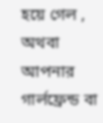হয়ে গেল , অথবা আপনার গার্লফ্রেন্ড বা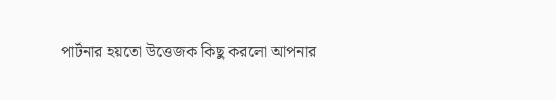পার্টনার হয়তো উত্তেজক কিছু করলো আপনার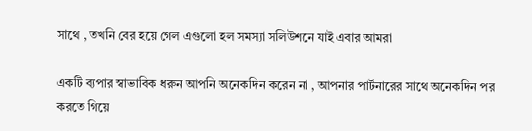সাথে , তখনি বের হয়ে গেল এগুলো হল সমস্যা সলিউশনে যাই এবার আমরা

একটি ব্যপার স্বাভাবিক ধরুন আপনি অনেকদিন করেন না , আপনার পার্টনারের সাথে অনেকদিন পর করতে গিয়ে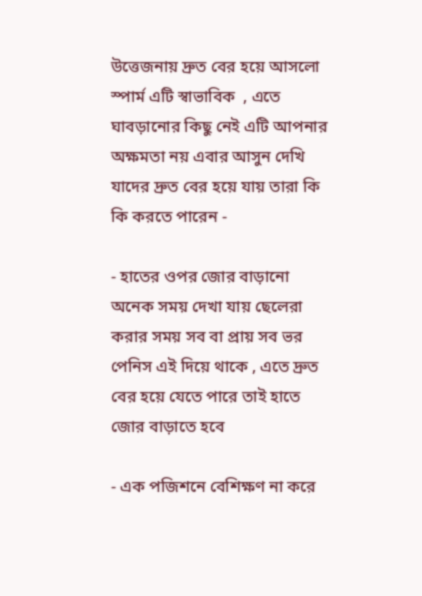উত্তেজনায় দ্রুত বের হয়ে আসলো স্পার্ম এটি স্বাভাবিক  , এতে ঘাবড়ানোর কিছু নেই এটি আপনার অক্ষমতা নয় এবার আসুন দেখি যাদের দ্রুত বের হয়ে যায় তারা কি কি করতে পারেন -

- হাতের ওপর জোর বাড়ানো অনেক সময় দেখা যায় ছেলেরা করার সময় সব বা প্রায় সব ভর পেনিস এই দিয়ে থাকে , এতে দ্রুত বের হয়ে যেতে পারে তাই হাতে জোর বাড়াতে হবে

- এক পজিশনে বেশিক্ষণ না করে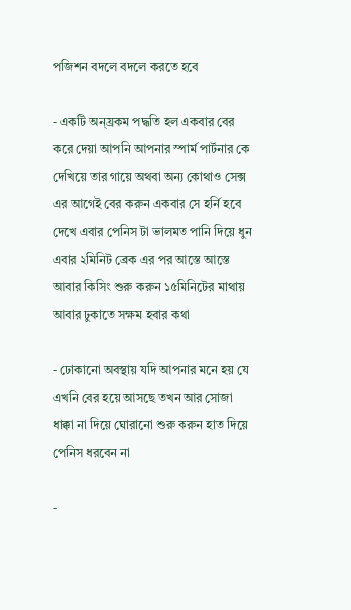পজিশন বদলে বদলে করতে হবে

- একটি অন্য্রকম পদ্ধতি হল একবার বের করে দেয়া আপনি আপনার স্পার্ম পার্টনার কে দেখিয়ে তার গায়ে অথবা অন্য কোথাও সেক্স এর আগেই বের করুন একবার সে হর্নি হবে দেখে এবার পেনিস টা ভালমত পানি দিয়ে ধুন এবার ২মিনিট ব্রেক এর পর আস্তে আস্তে আবার কিসিং শুরু করুন ১৫মিনিটের মাথায় আবার ঢুকাতে সক্ষম হবার কথা

- ঢোকানো অবস্থায় যদি আপনার মনে হয় যে এখনি বের হয়ে আসছে তখন আর সোজা ধাক্কা না দিয়ে ঘোরানো শুরু করুন হাত দিয়ে পেনিস ধরবেন না

-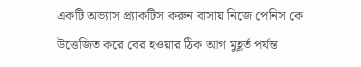একটি অভ্যাস প্র্যাকটিস করুন বাসায় নিজে পেনিস কে উত্তেজিত করে বের হওয়ার ঠিক আগ মুহূর্ত পর্যন্ত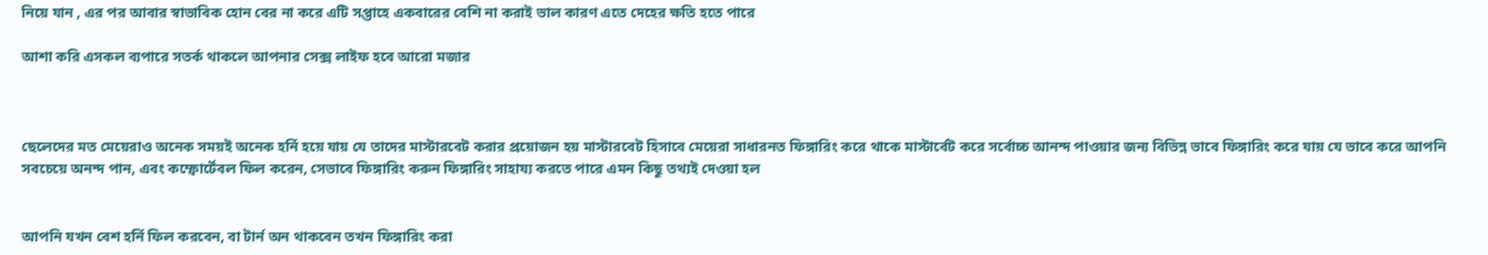নিয়ে যান , এর পর আবার স্বাভাবিক হোন বের না করে এটি সপ্তাহে একবারের বেশি না করাই ভাল কারণ এতে দেহের ক্ষতি হতে পারে

আশা করি এসকল ব্যপারে সতর্ক থাকলে আপনার সেক্স লাইফ হবে আরো মজার



ছেলেদের মত মেয়েরাও অনেক সময়ই অনেক হর্নি হয়ে যায় যে তাদের মাস্টারবেট করার প্রয়োজন হয় মাস্টারবেট হিসাবে মেয়েরা সাধারনত ফিঙ্গারিং করে থাকে মাস্টার্বেট করে সর্বোচ্চ আনন্দ পাওয়ার জন্য বিভিন্ন ভাবে ফিঙ্গারিং করে যায় যে ভাবে করে আপনি সবচেয়ে অনন্দ পান, এবং কম্ফোর্টেবল ফিল করেন, সেভাবে ফিঙ্গারিং করুন ফিঙ্গারিং সাহায্য করতে পারে এমন কিছু তথ্যই দেওয়া হল


আপনি যখন বেশ হর্নি ফিল করবেন, বা টার্ন অন থাকবেন তখন ফিঙ্গারিং করা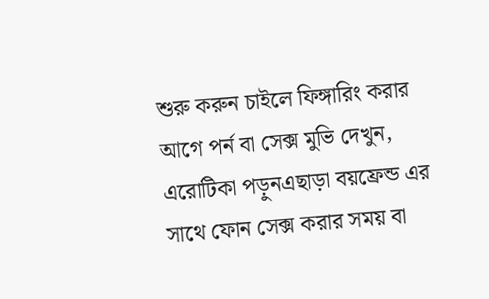শুরু করুন চাইলে ফিঙ্গারিং করার আগে পর্ন বা সেক্স মুভি দেখুন, এরোটিকা পড়ুনএছাড়া বয়ফ্রেন্ড এর সাথে ফোন সেক্স করার সময় বা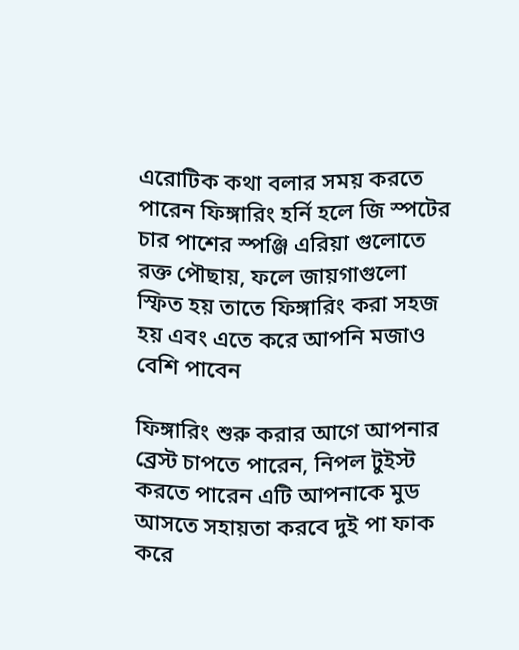এরোটিক কথা বলার সময় করতে পারেন ফিঙ্গারিং হর্নি হলে জি স্পটের চার পাশের স্পঞ্জি এরিয়া গুলোতে রক্ত পৌছায়, ফলে জায়গাগুলো স্ফিত হয় তাতে ফিঙ্গারিং করা সহজ হয় এবং এতে করে আপনি মজাও বেশি পাবেন

ফিঙ্গারিং শুরু করার আগে আপনার ব্রেস্ট চাপতে পারেন, নিপল টুইস্ট করতে পারেন এটি আপনাকে মুড আসতে সহায়তা করবে দুই পা ফাক করে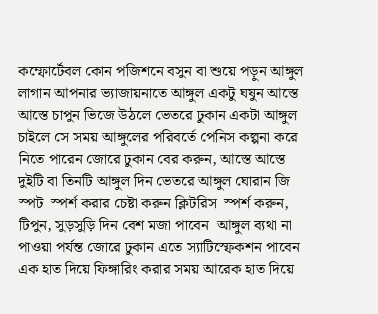কম্ফোর্টেবল কোন পজিশনে বসুন বা শুয়ে পড়ুন আঙ্গুল লাগান আপনার ভ্যাজায়নাতে আঙ্গুল একটু ঘষুন আস্তে আস্তে চাপুন ভিজে উঠলে ভেতরে ঢুকান একটা আঙ্গুল চাইলে সে সময় আঙ্গুলের পরিবর্তে পেনিস কল্পনা করে নিতে পারেন জোরে ঢুকান বের করুন, আস্তে আস্তে দুইটি বা তিনটি আঙ্গুল দিন ভেতরে আঙ্গুল ঘোরান জি স্পট  স্পর্শ করার চেষ্টা করুন ক্লিটরিস  স্পর্শ করুন, টিপুন, সুড়সুড়ি দিন বেশ মজা পাবেন  আঙ্গুল ব্যথা না পাওয়া পর্যন্ত জোরে ঢুকান এতে স্যাটিস্ফেকশন পাবেন এক হাত দিয়ে ফিঙ্গারিং করার সময় আরেক হাত দিয়ে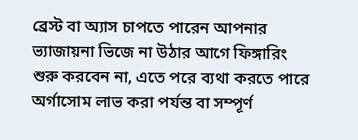ব্রেস্ট বা অ্যাস চাপতে পারেন আপনার ভ্যাজায়না ভিজে না উঠার আগে ফিঙ্গারিং শুরু করবেন না, এতে পরে ব্যথা করতে পারে অর্গাসোম লাভ করা পর্যন্ত বা সম্পূর্ণ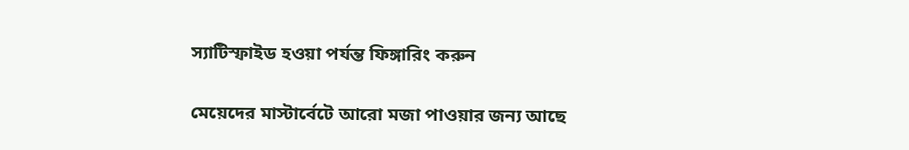স্যাটিস্ফাইড হওয়া পর্যন্ত ফিঙ্গারিং করুন

মেয়েদের মাস্টার্বেটে আরো মজা পাওয়ার জন্য আছে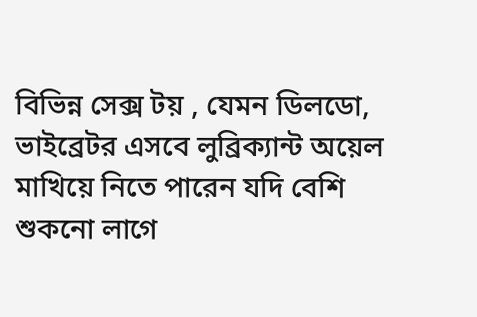বিভিন্ন সেক্স টয় , যেমন ডিলডো, ভাইব্রেটর এসবে লুব্রিক্যান্ট অয়েল মাখিয়ে নিতে পারেন যদি বেশি শুকনো লাগে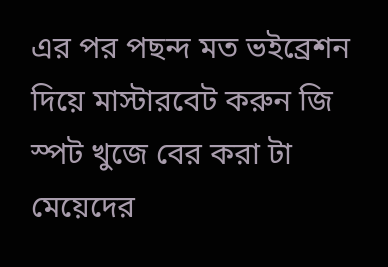এর পর পছন্দ মত ভইব্রেশন দিয়ে মাস্টারবেট করুন জি স্পট খুজে বের করা টা মেয়েদের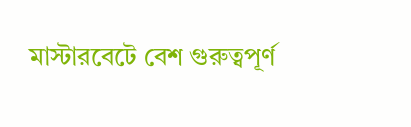মাস্টারবেটে বেশ গুরুত্বপূর্ণ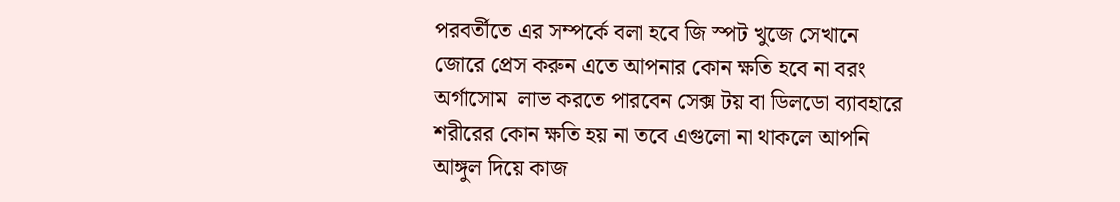পরবর্তীতে এর সম্পর্কে বলা হবে জি স্পট খুজে সেখানে জোরে প্রেস করুন এতে আপনার কোন ক্ষতি হবে না বরং অর্গাসোম  লাভ করতে পারবেন সেক্স টয় বা ডিলডো ব্যাবহারে শরীরের কোন ক্ষতি হয় না তবে এগুলো না থাকলে আপনি আঙ্গুল দিয়ে কাজ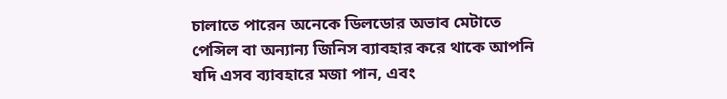চালাতে পারেন অনেকে ডিলডোর অভাব মেটাতে পেন্সিল বা অন্যান্য জিনিস ব্যাবহার করে থাকে আপনি যদি এসব ব্যাবহারে মজা পান, এবং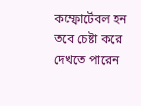কম্ফোর্টেবল হন তবে চেষ্টা করে দেখতে পারেন